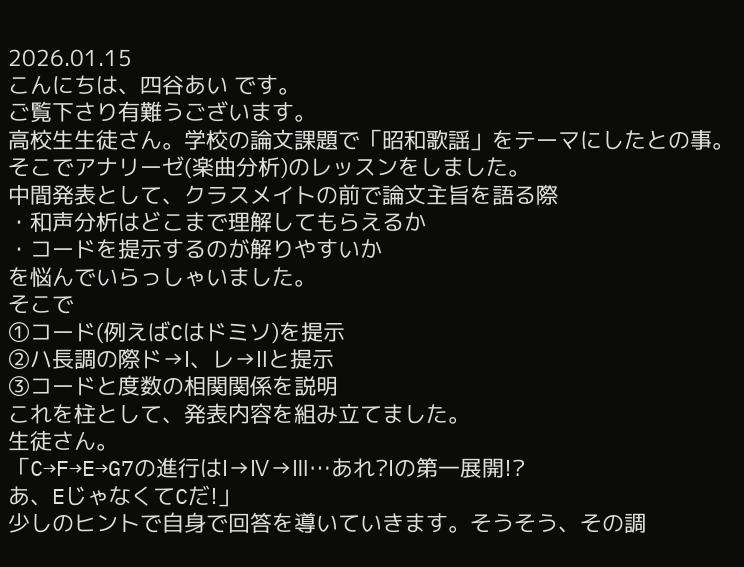2026.01.15
こんにちは、四谷あい です。
ご覧下さり有難うございます。
高校生生徒さん。学校の論文課題で「昭和歌謡」をテーマにしたとの事。
そこでアナリーゼ(楽曲分析)のレッスンをしました。
中間発表として、クラスメイトの前で論文主旨を語る際
・和声分析はどこまで理解してもらえるか
・コードを提示するのが解りやすいか
を悩んでいらっしゃいました。
そこで
①コード(例えばCはドミソ)を提示
②ハ長調の際ド→Ⅰ、レ→Ⅱと提示
③コードと度数の相関関係を説明
これを柱として、発表内容を組み立てました。
生徒さん。
「C→F→E→G7の進行はⅠ→Ⅳ→Ⅲ…あれ?Ⅰの第一展開!?
あ、EじゃなくてCだ!」
少しのヒントで自身で回答を導いていきます。そうそう、その調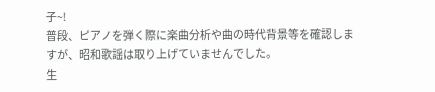子~!
普段、ピアノを弾く際に楽曲分析や曲の時代背景等を確認しますが、昭和歌謡は取り上げていませんでした。
生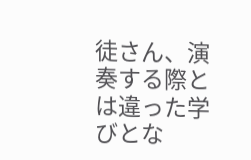徒さん、演奏する際とは違った学びとな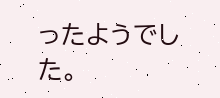ったようでした。